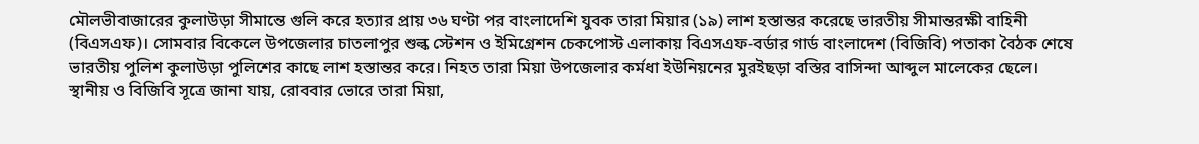মৌলভীবাজারের কুলাউড়া সীমান্তে গুলি করে হত্যার প্রায় ৩৬ ঘণ্টা পর বাংলাদেশি যুবক তারা মিয়ার (১৯) লাশ হস্তান্তর করেছে ভারতীয় সীমান্তরক্ষী বাহিনী (বিএসএফ)। সোমবার বিকেলে উপজেলার চাতলাপুর শুল্ক স্টেশন ও ইমিগ্রেশন চেকপোস্ট এলাকায় বিএসএফ-বর্ডার গার্ড বাংলাদেশ (বিজিবি) পতাকা বৈঠক শেষে ভারতীয় পুলিশ কুলাউড়া পুলিশের কাছে লাশ হস্তান্তর করে। নিহত তারা মিয়া উপজেলার কর্মধা ইউনিয়নের মুরইছড়া বস্তির বাসিন্দা আব্দুল মালেকের ছেলে।
স্থানীয় ও বিজিবি সূত্রে জানা যায়, রোববার ভোরে তারা মিয়া,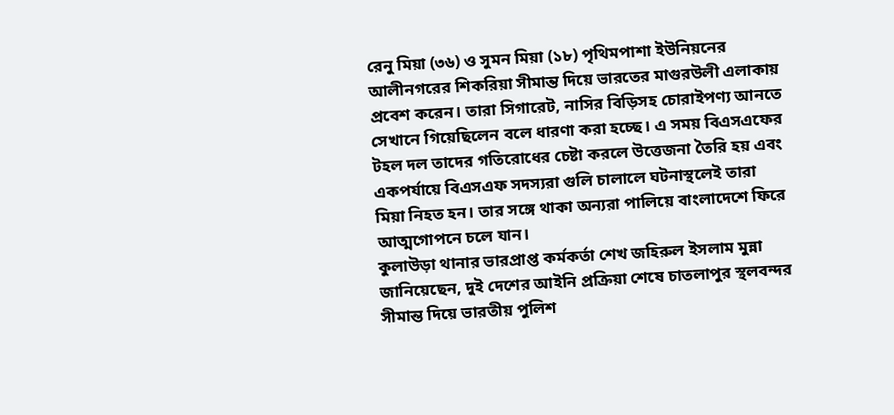রেনু মিয়া (৩৬) ও সুমন মিয়া (১৮) পৃথিমপাশা ইউনিয়নের আলীনগরের শিকরিয়া সীমান্ত দিয়ে ভারতের মাগুরউলী এলাকায় প্রবেশ করেন। তারা সিগারেট, নাসির বিড়িসহ চোরাইপণ্য আনতে সেখানে গিয়েছিলেন বলে ধারণা করা হচ্ছে। এ সময় বিএসএফের টহল দল তাদের গতিরোধের চেষ্টা করলে উত্তেজনা তৈরি হয় এবং একপর্যায়ে বিএসএফ সদস্যরা গুলি চালালে ঘটনাস্থলেই তারা মিয়া নিহত হন। তার সঙ্গে থাকা অন্যরা পালিয়ে বাংলাদেশে ফিরে আত্মগোপনে চলে যান।
কুলাউড়া থানার ভারপ্রাপ্ত কর্মকর্তা শেখ জহিরুল ইসলাম মুন্না জানিয়েছেন, দুই দেশের আইনি প্রক্রিয়া শেষে চাতলাপুর স্থলবন্দর সীমান্ত দিয়ে ভারতীয় পুলিশ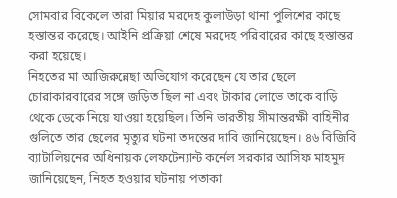সোমবার বিকেলে তারা মিয়ার মরদেহ কুলাউড়া থানা পুলিশের কাছে হস্তান্তর করেছে। আইনি প্রক্রিয়া শেষে মরদেহ পরিবারের কাছে হস্তান্তর করা হয়েছে।
নিহতের মা আজিরুন্নেছা অভিযোগ করেছেন যে তার ছেলে চোরাকারবারের সঙ্গে জড়িত ছিল না এবং টাকার লোভে তাকে বাড়ি থেকে ডেকে নিয়ে যাওয়া হয়েছিল। তিনি ভারতীয় সীমান্তরক্ষী বাহিনীর গুলিতে তার ছেলের মৃত্যুর ঘটনা তদন্তের দাবি জানিয়েছেন। ৪৬ বিজিবি ব্যাটালিয়নের অধিনায়ক লেফটেন্যান্ট কর্নেল সরকার আসিফ মাহমুদ জানিয়েছেন, নিহত হওয়ার ঘটনায় পতাকা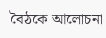বৈঠকে আলোচনা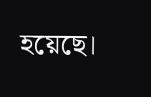হয়েছে।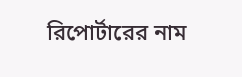রিপোর্টারের নাম